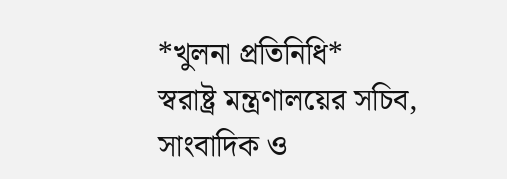*খুলনা প্রতিনিধি*
স্বরাষ্ট্র মন্ত্রণালয়ের সচিব, সাংবাদিক ও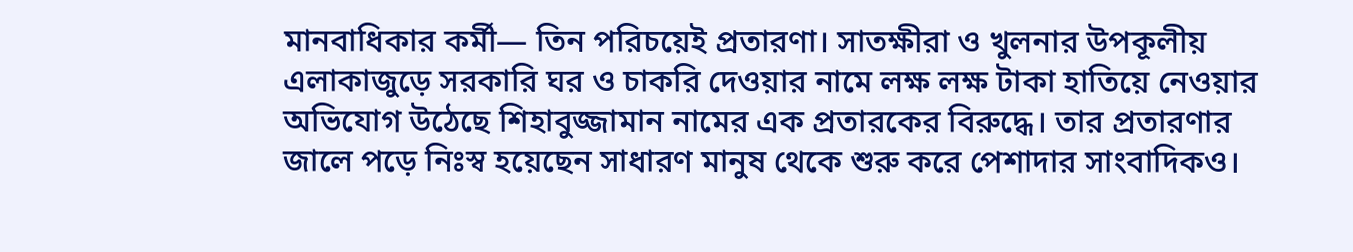মানবাধিকার কর্মী— তিন পরিচয়েই প্রতারণা। সাতক্ষীরা ও খুলনার উপকূলীয় এলাকাজুড়ে সরকারি ঘর ও চাকরি দেওয়ার নামে লক্ষ লক্ষ টাকা হাতিয়ে নেওয়ার অভিযোগ উঠেছে শিহাবুজ্জামান নামের এক প্রতারকের বিরুদ্ধে। তার প্রতারণার জালে পড়ে নিঃস্ব হয়েছেন সাধারণ মানুষ থেকে শুরু করে পেশাদার সাংবাদিকও।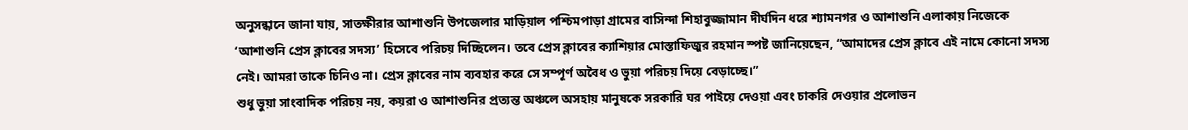অনুসন্ধানে জানা যায়, সাতক্ষীরার আশাশুনি উপজেলার মাড়িয়াল পশ্চিমপাড়া গ্রামের বাসিন্দা শিহাবুজ্জামান দীর্ঘদিন ধরে শ্যামনগর ও আশাশুনি এলাকায় নিজেকে ‘আশাশুনি প্রেস ক্লাবের সদস্য’ হিসেবে পরিচয় দিচ্ছিলেন। তবে প্রেস ক্লাবের ক্যাশিয়ার মোস্তাফিজুর রহমান স্পষ্ট জানিয়েছেন, “আমাদের প্রেস ক্লাবে এই নামে কোনো সদস্য নেই। আমরা তাকে চিনিও না। প্রেস ক্লাবের নাম ব্যবহার করে সে সম্পূর্ণ অবৈধ ও ভুয়া পরিচয় দিয়ে বেড়াচ্ছে।”
শুধু ভুয়া সাংবাদিক পরিচয় নয়, কয়রা ও আশাশুনির প্রত্যন্ত অঞ্চলে অসহায় মানুষকে সরকারি ঘর পাইয়ে দেওয়া এবং চাকরি দেওয়ার প্রলোভন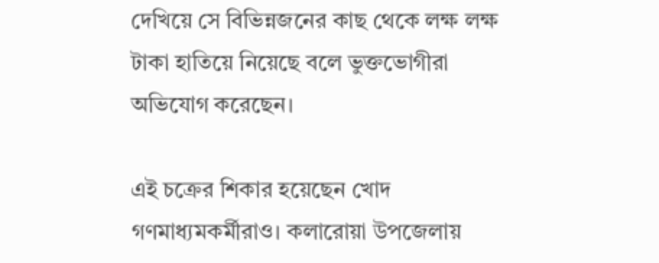দেখিয়ে সে বিভিন্নজনের কাছ থেকে লক্ষ লক্ষ টাকা হাতিয়ে নিয়েছে বলে ভুক্তভোগীরা অভিযোগ করেছেন।

এই চক্রের শিকার হয়েছেন খোদ গণমাধ্যমকর্মীরাও। কলারোয়া উপজেলায়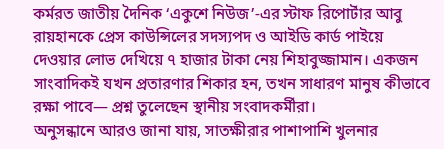কর্মরত জাতীয় দৈনিক ‘একুশে নিউজ’-এর স্টাফ রিপোর্টার আবু রায়হানকে প্রেস কাউন্সিলের সদস্যপদ ও আইডি কার্ড পাইয়ে দেওয়ার লোভ দেখিয়ে ৭ হাজার টাকা নেয় শিহাবুজ্জামান। একজন সাংবাদিকই যখন প্রতারণার শিকার হন, তখন সাধারণ মানুষ কীভাবে রক্ষা পাবে— প্রশ্ন তুলেছেন স্থানীয় সংবাদকর্মীরা।
অনুসন্ধানে আরও জানা যায়, সাতক্ষীরার পাশাপাশি খুলনার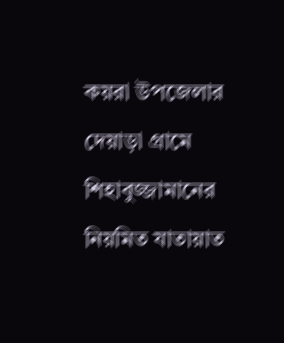কয়রা উপজেলার দেয়াড়া গ্রামে শিহাবুজ্জামানের নিয়মিত যাতায়াত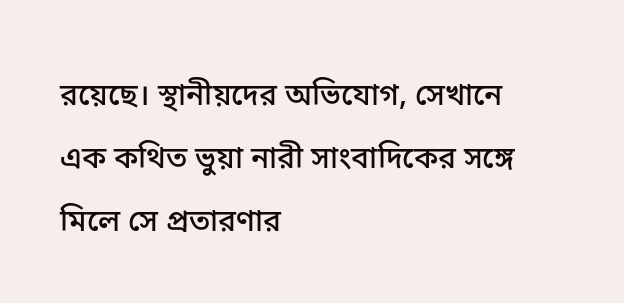রয়েছে। স্থানীয়দের অভিযোগ, সেখানে এক কথিত ভুয়া নারী সাংবাদিকের সঙ্গে মিলে সে প্রতারণার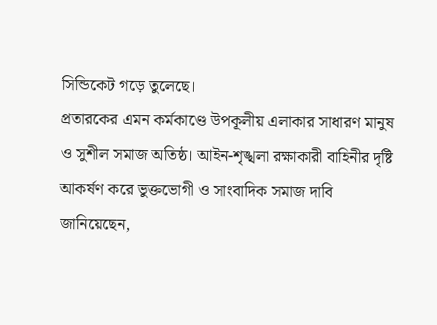সিন্ডিকেট গড়ে তুলেছে।
প্রতারকের এমন কর্মকাণ্ডে উপকূলীয় এলাকার সাধারণ মানুষ ও সুশীল সমাজ অতিষ্ঠ। আইন-শৃঙ্খলা রক্ষাকারী বাহিনীর দৃষ্টি আকর্ষণ করে ভুক্তভোগী ও সাংবাদিক সমাজ দাবি জানিয়েছেন,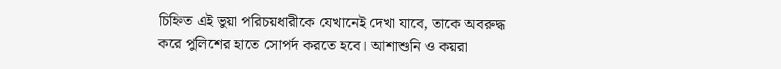চিহ্নিত এই ভুয়া পরিচয়ধারীকে যেখানেই দেখা যাবে, তাকে অবরুদ্ধ করে পুলিশের হাতে সোপর্দ করতে হবে। আশাশুনি ও কয়রা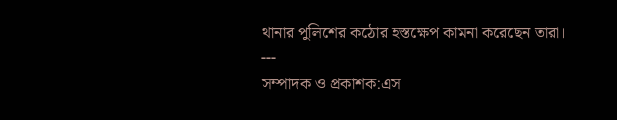থানার পুলিশের কঠোর হস্তক্ষেপ কামনা করেছেন তারা।
---
সম্পাদক ও প্রকাশক:এস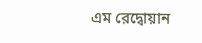এম রেদ্বোয়ান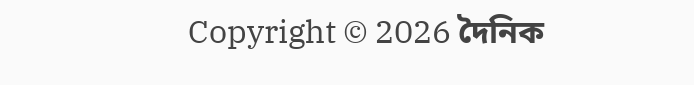Copyright © 2026 দৈনিক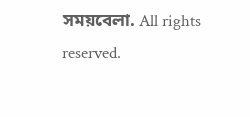সময়বেলা. All rights reserved.